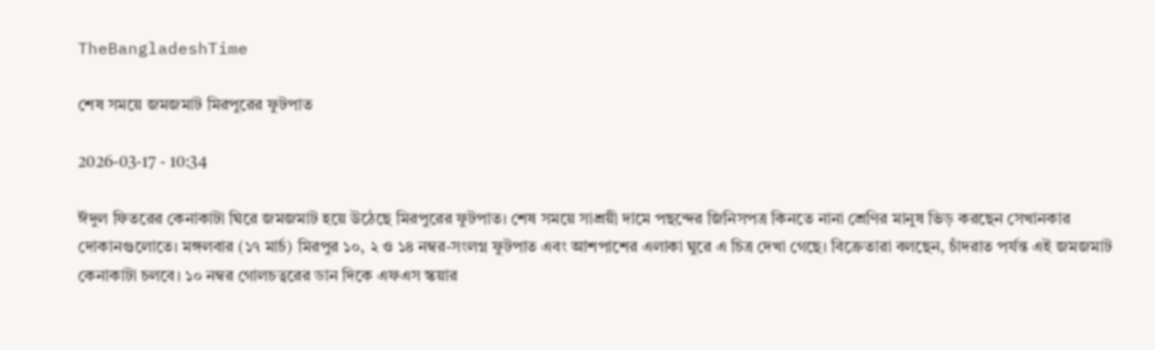TheBangladeshTime

শেষ সময়ে জমজমাট মিরপুরের ফুটপাত

2026-03-17 - 10:34

ঈদুল ফিতরের কেনাকাটা ঘিরে জমজমাট হয়ে উঠেছে মিরপুরের ফুটপাত। শেষ সময়ে সাশ্রয়ী দামে পছন্দের জিনিসপত্র কিনতে নানা শ্রেণির মানুষ ভিড় করছেন সেখানকার দোকানগুলোতে। মঙ্গলবার (১৭ মার্চ) মিরপুর ১০, ২ ও ১৪ নম্বর-সংলগ্ন ফুটপাত এবং আশপাশের এলাকা ঘুরে এ চিত্র দেখা গেছে। বিক্রেতারা বলছেন, চাঁদরাত পর্যন্ত এই জমজমাট কেনাকাটা চলবে। ১০ নম্বর গোলচত্বরের ডান দিকে এফএস স্কয়ার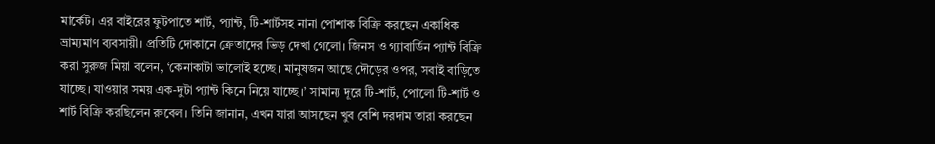মার্কেট। এর বাইরের ফুটপাতে শার্ট, প্যান্ট, টি-শার্টসহ নানা পোশাক বিক্রি করছেন একাধিক ভ্রাম্যমাণ ব্যবসায়ী। প্রতিটি দোকানে ক্রেতাদের ভিড় দেখা গেলো। জিনস ও গ্যাবার্ডিন প্যান্ট বিক্রি করা সুরুজ মিয়া বলেন, ‘কেনাকাটা ভালোই হচ্ছে। মানুষজন আছে দৌড়ের ওপর, সবাই বাড়িতে যাচ্ছে। যাওয়ার সময় এক-দুটা প্যান্ট কিনে নিয়ে যাচ্ছে।’ সামান্য দূরে টি-শার্ট, পোলো টি-শার্ট ও শার্ট বিক্রি করছিলেন রুবেল। তিনি জানান, এখন যারা আসছেন খুব বেশি দরদাম তারা করছেন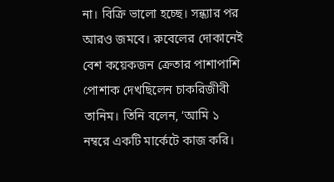না। বিক্রি ভালো হচ্ছে। সন্ধ্যার পর আরও জমবে। রুবেলের দোকানেই বেশ কয়েকজন ক্রেতার পাশাপাশি পোশাক দেখছিলেন চাকরিজীবী তানিম। তিনি বলেন, ‘আমি ১ নম্বরে একটি মার্কেটে কাজ করি।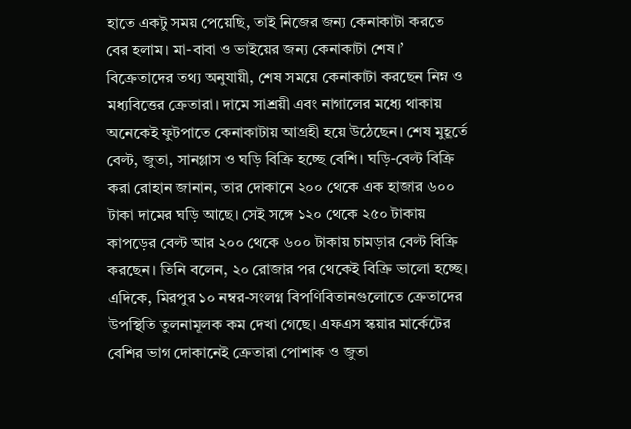হাতে একটু সময় পেয়েছি, তাই নিজের জন্য কেনাকাটা করতে বের হলাম। মা-বাবা ও ভাইয়ের জন্য কেনাকাটা শেষ।’ বিক্রেতাদের তথ্য অনুযায়ী, শেষ সময়ে কেনাকাটা করছেন নিম্ন ও মধ্যবিত্তের ক্রেতারা। দামে সাশ্রয়ী এবং নাগালের মধ্যে থাকায় অনেকেই ফুটপাতে কেনাকাটায় আগ্রহী হয়ে উঠেছেন। শেষ মুহূর্তে বেল্ট, জুতা, সানগ্লাস ও ঘড়ি বিক্রি হচ্ছে বেশি। ঘড়ি-বেল্ট বিক্রি করা রোহান জানান, তার দোকানে ২০০ থেকে এক হাজার ৬০০ টাকা দামের ঘড়ি আছে। সেই সঙ্গে ১২০ থেকে ২৫০ টাকায় কাপড়ের বেল্ট আর ২০০ থেকে ৬০০ টাকায় চামড়ার বেল্ট বিক্রি করছেন। তিনি বলেন, ২০ রোজার পর থেকেই বিক্রি ভালো হচ্ছে। এদিকে, মিরপুর ১০ নম্বর-সংলগ্ন বিপণিবিতানগুলোতে ক্রেতাদের উপস্থিতি তুলনামূলক কম দেখা গেছে। এফএস স্কয়ার মার্কেটের বেশির ভাগ দোকানেই ক্রেতারা পোশাক ও জুতা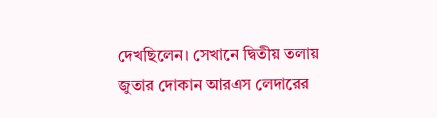দেখছিলেন। সেখানে দ্বিতীয় তলায় জুতার দোকান আরএস লেদারের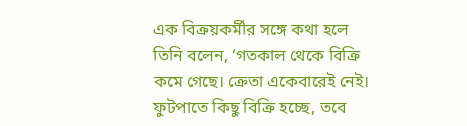এক বিক্রয়কর্মীর সঙ্গে কথা হলে তিনি বলেন, ‘গতকাল থেকে বিক্রি কমে গেছে। ক্রেতা একেবারেই নেই। ফুটপাতে কিছু বিক্রি হচ্ছে, তবে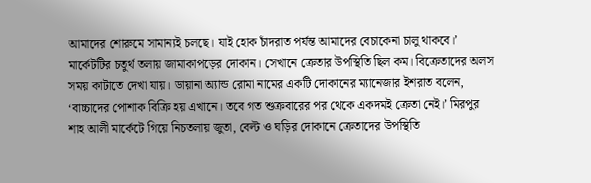আমাদের শোরুমে সামান্যই চলছে। যাই হোক চাঁদরাত পর্যন্ত আমাদের বেচাকেনা চালু থাকবে।’ মার্কেটটির চতুর্থ তলায় জামাকাপড়ের দোকান। সেখানে ক্রেতার উপস্থিতি ছিল কম। বিক্রেতাদের অলস সময় কাটাতে দেখা যায়। ডায়ানা অ্যান্ড রোমা নামের একটি দোকানের ম্যানেজার ইশরাত বলেন, ‘বাচ্চাদের পোশাক বিক্রি হয় এখানে। তবে গত শুক্রবারের পর থেকে একদমই ক্রেতা নেই।’ মিরপুর শাহ আলী মার্কেটে গিয়ে নিচতলায় জুতা, বেল্ট ও ঘড়ির দোকানে ক্রেতাদের উপস্থিতি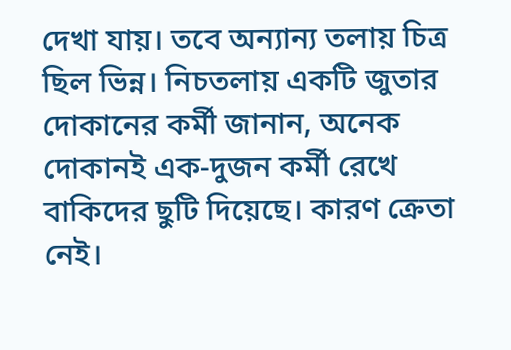দেখা যায়। তবে অন্যান্য তলায় চিত্র ছিল ভিন্ন। নিচতলায় একটি জুতার দোকানের কর্মী জানান, অনেক দোকানই এক-দুজন কর্মী রেখে বাকিদের ছুটি দিয়েছে। কারণ ক্রেতা নেই।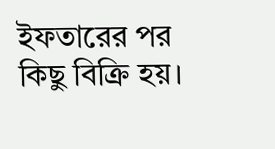ইফতারের পর কিছু বিক্রি হয়।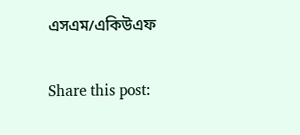এসএম/একিউএফ

Share this post: